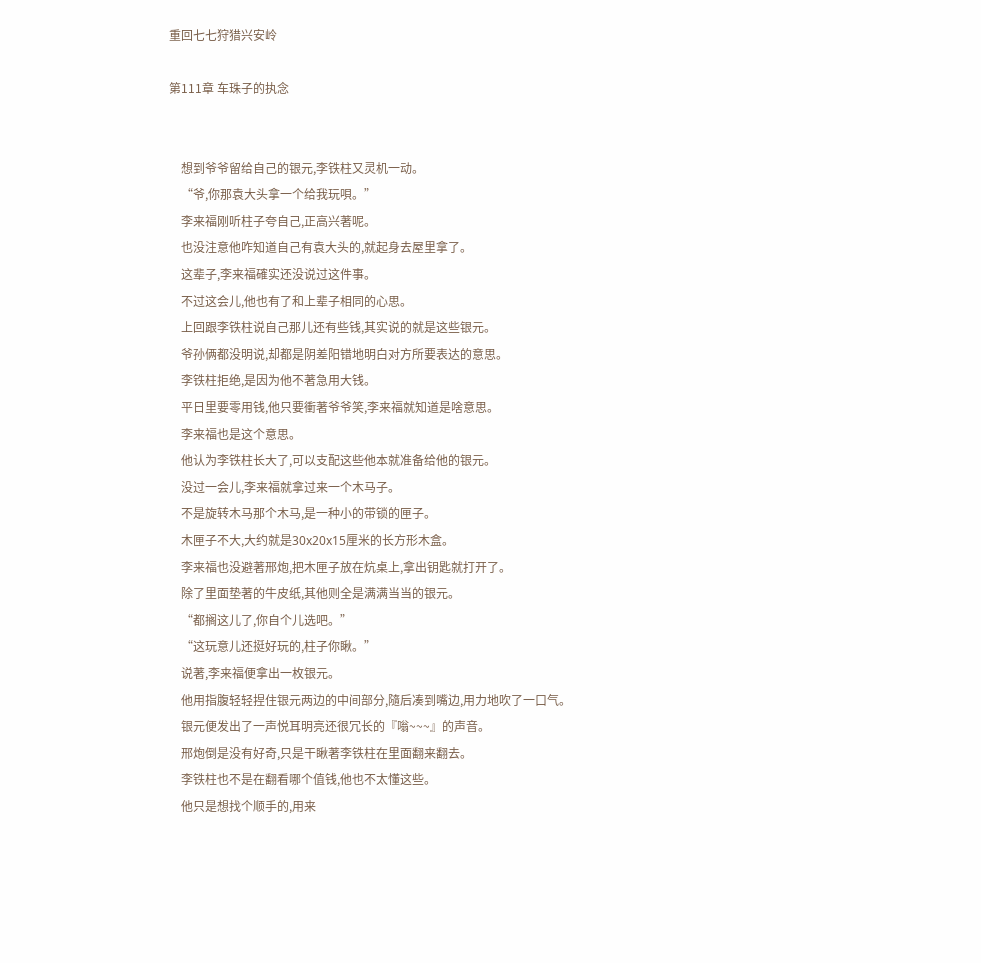重回七七狩猎兴安岭

第111章 车珠子的执念


    想到爷爷留给自己的银元,李铁柱又灵机一动。
    “爷,你那袁大头拿一个给我玩唄。”
    李来福刚听柱子夸自己,正高兴著呢。
    也没注意他咋知道自己有袁大头的,就起身去屋里拿了。
    这辈子,李来福確实还没说过这件事。
    不过这会儿,他也有了和上辈子相同的心思。
    上回跟李铁柱说自己那儿还有些钱,其实说的就是这些银元。
    爷孙俩都没明说,却都是阴差阳错地明白对方所要表达的意思。
    李铁柱拒绝,是因为他不著急用大钱。
    平日里要零用钱,他只要衝著爷爷笑,李来福就知道是啥意思。
    李来福也是这个意思。
    他认为李铁柱长大了,可以支配这些他本就准备给他的银元。
    没过一会儿,李来福就拿过来一个木马子。
    不是旋转木马那个木马,是一种小的带锁的匣子。
    木匣子不大,大约就是30x20x15厘米的长方形木盒。
    李来福也没避著邢炮,把木匣子放在炕桌上,拿出钥匙就打开了。
    除了里面垫著的牛皮纸,其他则全是满满当当的银元。
    “都搁这儿了,你自个儿选吧。”
    “这玩意儿还挺好玩的,柱子你瞅。”
    说著,李来福便拿出一枚银元。
    他用指腹轻轻捏住银元两边的中间部分,隨后凑到嘴边,用力地吹了一口气。
    银元便发出了一声悦耳明亮还很冗长的『嗡~~~』的声音。
    邢炮倒是没有好奇,只是干瞅著李铁柱在里面翻来翻去。
    李铁柱也不是在翻看哪个值钱,他也不太懂这些。
    他只是想找个顺手的,用来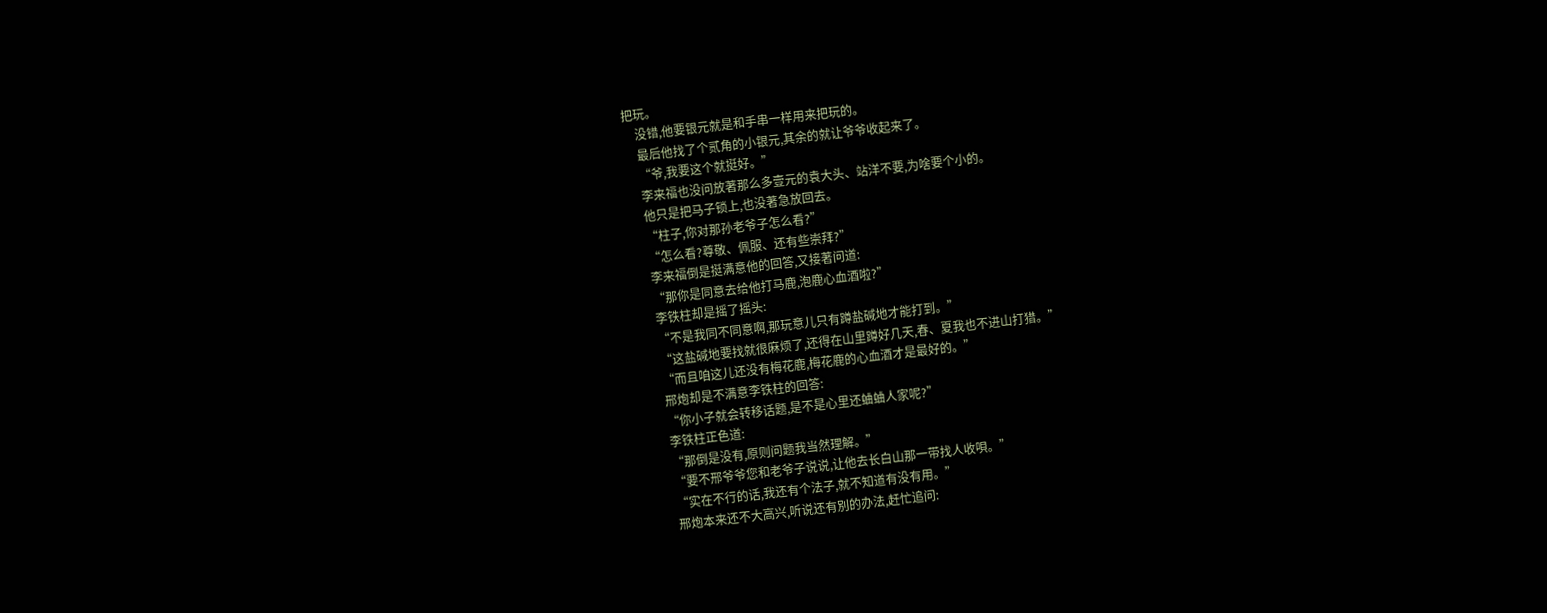把玩。
    没错,他要银元就是和手串一样用来把玩的。
    最后他找了个贰角的小银元,其余的就让爷爷收起来了。
    “爷,我要这个就挺好。”
    李来福也没问放著那么多壹元的袁大头、站洋不要,为啥要个小的。
    他只是把马子锁上,也没著急放回去。
    “柱子,你对那孙老爷子怎么看?”
    “怎么看?尊敬、佩服、还有些崇拜?”
    李来福倒是挺满意他的回答,又接著问道:
    “那你是同意去给他打马鹿,泡鹿心血酒啦?”
    李铁柱却是摇了摇头:
    “不是我同不同意啊,那玩意儿只有蹲盐碱地才能打到。”
    “这盐碱地要找就很麻烦了,还得在山里蹲好几天,春、夏我也不进山打猎。”
    “而且咱这儿还没有梅花鹿,梅花鹿的心血酒才是最好的。”
    邢炮却是不满意李铁柱的回答:
    “你小子就会转移话题,是不是心里还蛐蛐人家呢?”
    李铁柱正色道:
    “那倒是没有,原则问题我当然理解。”
    “要不邢爷爷您和老爷子说说,让他去长白山那一带找人收唄。”
    “实在不行的话,我还有个法子,就不知道有没有用。”
    邢炮本来还不大高兴,听说还有別的办法,赶忙追问: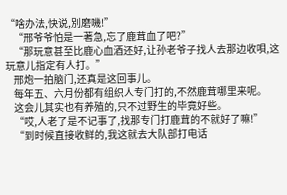“啥办法,快说,別磨嘰!”
    “邢爷爷怕是一著急,忘了鹿茸血了吧?”
    “那玩意甚至比鹿心血酒还好,让孙老爷子找人去那边收唄,这玩意儿指定有人打。”
    邢炮一拍脑门,还真是这回事儿。
    每年五、六月份都有组织人专门打的,不然鹿茸哪里来呢。
    这会儿其实也有养殖的,只不过野生的毕竟好些。
    “哎,人老了是不记事了,找那专门打鹿茸的不就好了嘛!”
    “到时候直接收鲜的,我这就去大队部打电话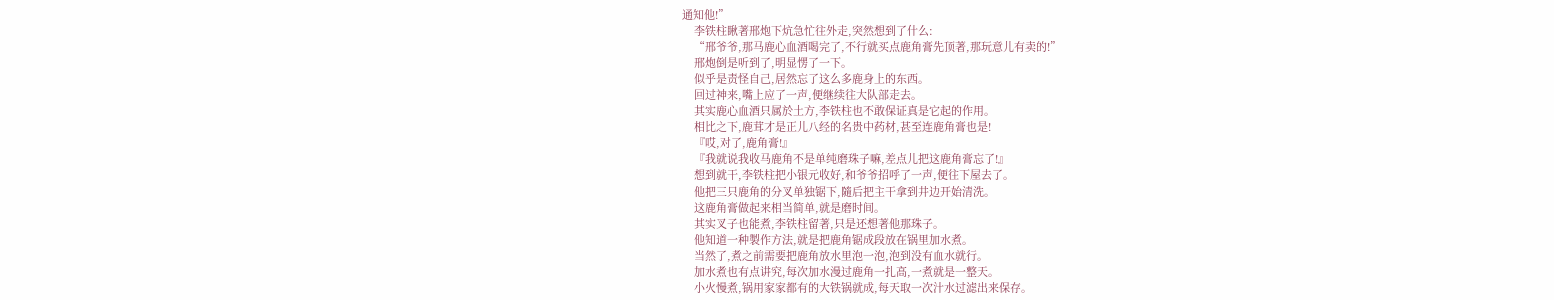通知他!”
    李铁柱瞅著邢炮下炕急忙往外走,突然想到了什么:
    “邢爷爷,那马鹿心血酒喝完了,不行就买点鹿角膏先顶著,那玩意儿有卖的!”
    邢炮倒是听到了,明显愣了一下。
    似乎是责怪自己,居然忘了这么多鹿身上的东西。
    回过神来,嘴上应了一声,便继续往大队部走去。
    其实鹿心血酒只属於土方,李铁柱也不敢保证真是它起的作用。
    相比之下,鹿茸才是正儿八经的名贵中药材,甚至连鹿角膏也是!
    『哎,对了,鹿角膏!』
    『我就说我收马鹿角不是单纯磨珠子嘛,差点儿把这鹿角膏忘了!』
    想到就干,李铁柱把小银元收好,和爷爷招呼了一声,便往下屋去了。
    他把三只鹿角的分叉单独锯下,隨后把主干拿到井边开始清洗。
    这鹿角膏做起来相当简单,就是磨时间。
    其实叉子也能煮,李铁柱留著,只是还想著他那珠子。
    他知道一种製作方法,就是把鹿角锯成段放在锅里加水煮。
    当然了,煮之前需要把鹿角放水里泡一泡,泡到没有血水就行。
    加水煮也有点讲究,每次加水漫过鹿角一扎高,一煮就是一整天。
    小火慢煮,锅用家家都有的大铁锅就成,每天取一次汁水过滤出来保存。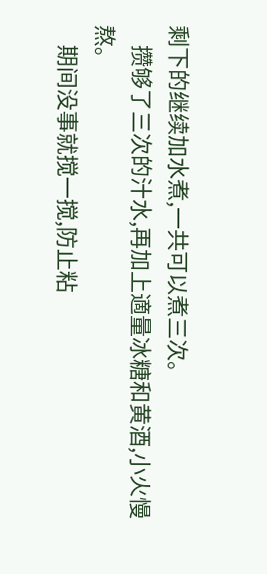剩下的继续加水煮,一共可以煮三次。
    攒够了三次的汁水,再加上適量冰糖和黄酒,小火慢熬。
    期间没事就搅一搅,防止粘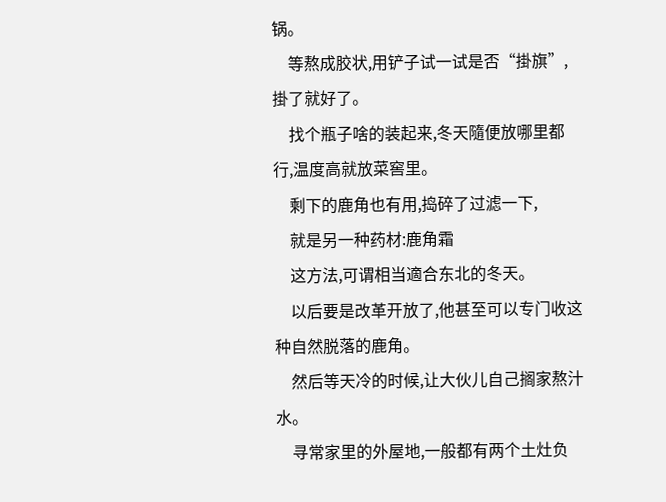锅。
    等熬成胶状,用铲子试一试是否“掛旗”,掛了就好了。
    找个瓶子啥的装起来,冬天隨便放哪里都行,温度高就放菜窖里。
    剩下的鹿角也有用,捣碎了过滤一下,
    就是另一种药材:鹿角霜
    这方法,可谓相当適合东北的冬天。
    以后要是改革开放了,他甚至可以专门收这种自然脱落的鹿角。
    然后等天冷的时候,让大伙儿自己搁家熬汁水。
    寻常家里的外屋地,一般都有两个土灶负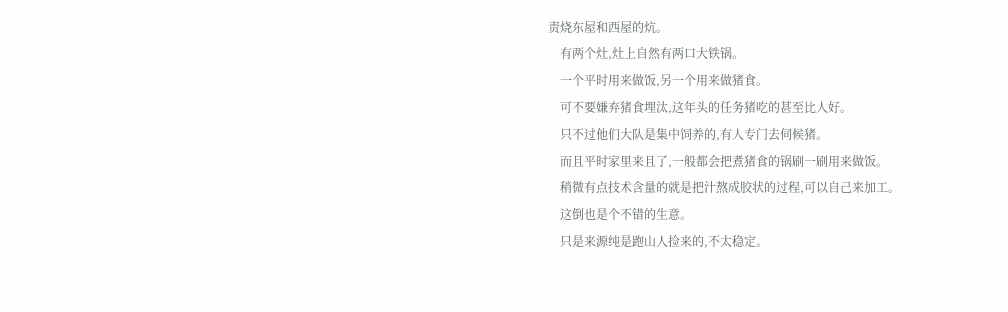责烧东屋和西屋的炕。
    有两个灶,灶上自然有两口大铁锅。
    一个平时用来做饭,另一个用来做猪食。
    可不要嫌弃猪食埋汰,这年头的任务猪吃的甚至比人好。
    只不过他们大队是集中饲养的,有人专门去伺候猪。
    而且平时家里来且了,一般都会把煮猪食的锅刷一刷用来做饭。
    稍微有点技术含量的就是把汁熬成胶状的过程,可以自己来加工。
    这倒也是个不错的生意。
    只是来源纯是跑山人捡来的,不太稳定。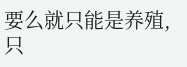要么就只能是养殖,只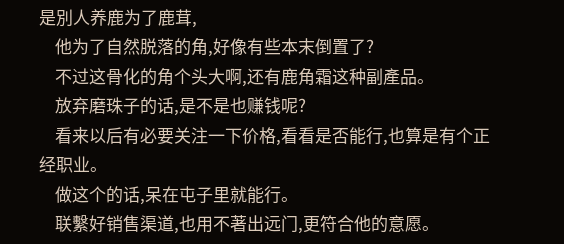是別人养鹿为了鹿茸,
    他为了自然脱落的角,好像有些本末倒置了?
    不过这骨化的角个头大啊,还有鹿角霜这种副產品。
    放弃磨珠子的话,是不是也赚钱呢?
    看来以后有必要关注一下价格,看看是否能行,也算是有个正经职业。
    做这个的话,呆在屯子里就能行。
    联繫好销售渠道,也用不著出远门,更符合他的意愿。